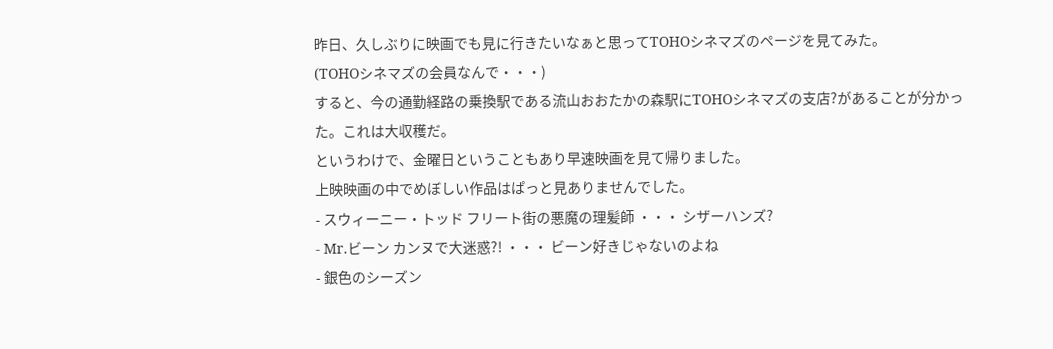昨日、久しぶりに映画でも見に行きたいなぁと思ってTOHOシネマズのページを見てみた。
(TOHOシネマズの会員なんで・・・)
すると、今の通勤経路の乗換駅である流山おおたかの森駅にTOHOシネマズの支店?があることが分かった。これは大収穫だ。
というわけで、金曜日ということもあり早速映画を見て帰りました。
上映映画の中でめぼしい作品はぱっと見ありませんでした。
- スウィーニー・トッド フリート街の悪魔の理髪師 ・・・ シザーハンズ?
- Mr.ビーン カンヌで大迷惑?! ・・・ ビーン好きじゃないのよね
- 銀色のシーズン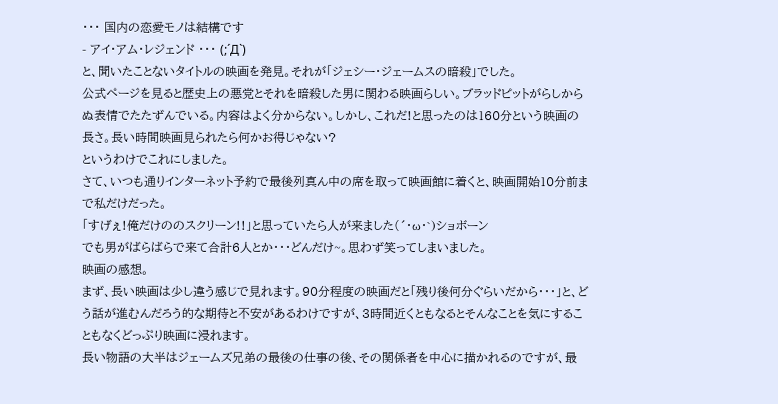・・・ 国内の恋愛モノは結構です
- アイ・アム・レジェンド ・・・ (;´Д`)
と、聞いたことないタイトルの映画を発見。それが「ジェシー・ジェームスの暗殺」でした。
公式ページを見ると歴史上の悪党とそれを暗殺した男に関わる映画らしい。ブラッドピットがらしからぬ表情でたたずんでいる。内容はよく分からない。しかし、これだ!と思ったのは160分という映画の長さ。長い時間映画見られたら何かお得じゃない?
というわけでこれにしました。
さて、いつも通りインターネット予約で最後列真ん中の席を取って映画館に着くと、映画開始10分前まで私だけだった。
「すげぇ!俺だけののスクリーン!!」と思っていたら人が来ました(´・ω・`)ショボーン
でも男がばらばらで来て合計6人とか・・・どんだけ~。思わず笑ってしまいました。
映画の感想。
まず、長い映画は少し違う感じで見れます。90分程度の映画だと「残り後何分ぐらいだから・・・」と、どう話が進むんだろう的な期待と不安があるわけですが、3時間近くともなるとそんなことを気にすることもなくどっぷり映画に浸れます。
長い物語の大半はジェームズ兄弟の最後の仕事の後、その関係者を中心に描かれるのですが、最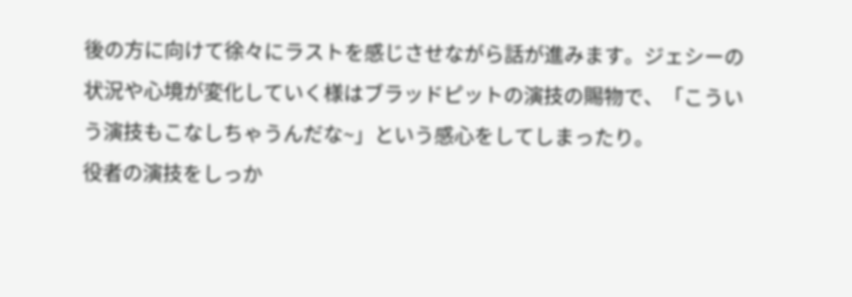後の方に向けて徐々にラストを感じさせながら話が進みます。ジェシーの状況や心境が変化していく様はブラッドピットの演技の賜物で、「こういう演技もこなしちゃうんだな~」という感心をしてしまったり。
役者の演技をしっか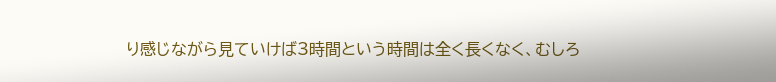り感じながら見ていけば3時間という時間は全く長くなく、むしろ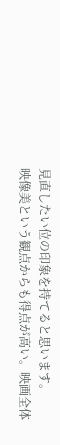見直したい位の印象を持てると思います。
映像美という観点からも得点が高い。映画全体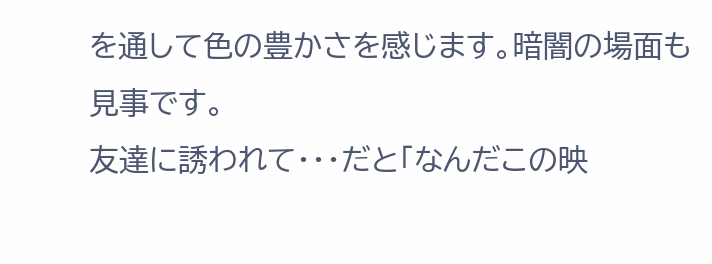を通して色の豊かさを感じます。暗闇の場面も見事です。
友達に誘われて・・・だと「なんだこの映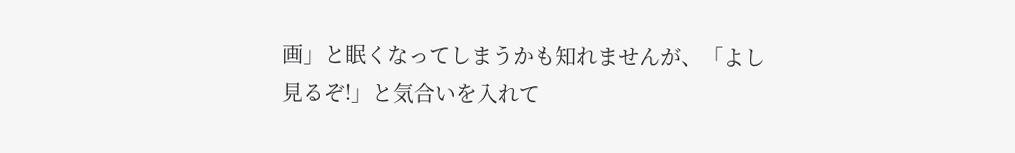画」と眠くなってしまうかも知れませんが、「よし見るぞ!」と気合いを入れて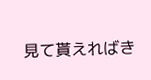見て貰えればき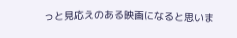っと見応えのある映画になると思いま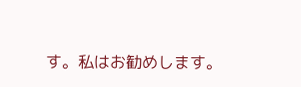す。私はお勧めします。